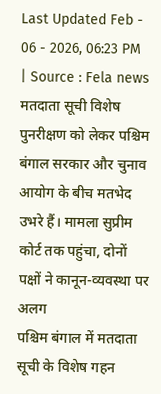Last Updated Feb - 06 - 2026, 06:23 PM | Source : Fela news
मतदाता सूची विशेष पुनरीक्षण को लेकर पश्चिम बंगाल सरकार और चुनाव आयोग के बीच मतभेद उभरे हैं। मामला सुप्रीम कोर्ट तक पहुंचा, दोनों पक्षों ने कानून-व्यवस्था पर अलग
पश्चिम बंगाल में मतदाता सूची के विशेष गहन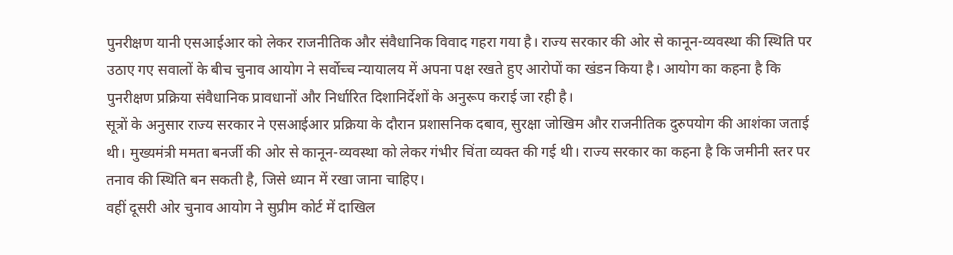पुनरीक्षण यानी एसआईआर को लेकर राजनीतिक और संवैधानिक विवाद गहरा गया है। राज्य सरकार की ओर से कानून-व्यवस्था की स्थिति पर उठाए गए सवालों के बीच चुनाव आयोग ने सर्वोच्च न्यायालय में अपना पक्ष रखते हुए आरोपों का खंडन किया है। आयोग का कहना है कि पुनरीक्षण प्रक्रिया संवैधानिक प्रावधानों और निर्धारित दिशानिर्देशों के अनुरूप कराई जा रही है।
सूत्रों के अनुसार राज्य सरकार ने एसआईआर प्रक्रिया के दौरान प्रशासनिक दबाव, सुरक्षा जोखिम और राजनीतिक दुरुपयोग की आशंका जताई थी। मुख्यमंत्री ममता बनर्जी की ओर से कानून-व्यवस्था को लेकर गंभीर चिंता व्यक्त की गई थी। राज्य सरकार का कहना है कि जमीनी स्तर पर तनाव की स्थिति बन सकती है, जिसे ध्यान में रखा जाना चाहिए।
वहीं दूसरी ओर चुनाव आयोग ने सुप्रीम कोर्ट में दाखिल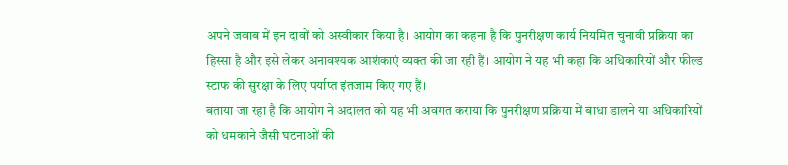अपने जवाब में इन दावों को अस्वीकार किया है। आयोग का कहना है कि पुनरीक्षण कार्य नियमित चुनावी प्रक्रिया का हिस्सा है और इसे लेकर अनावश्यक आशंकाएं व्यक्त की जा रही हैं। आयोग ने यह भी कहा कि अधिकारियों और फील्ड स्टाफ की सुरक्षा के लिए पर्याप्त इंतजाम किए गए हैं।
बताया जा रहा है कि आयोग ने अदालत को यह भी अवगत कराया कि पुनरीक्षण प्रक्रिया में बाधा डालने या अधिकारियों को धमकाने जैसी घटनाओं की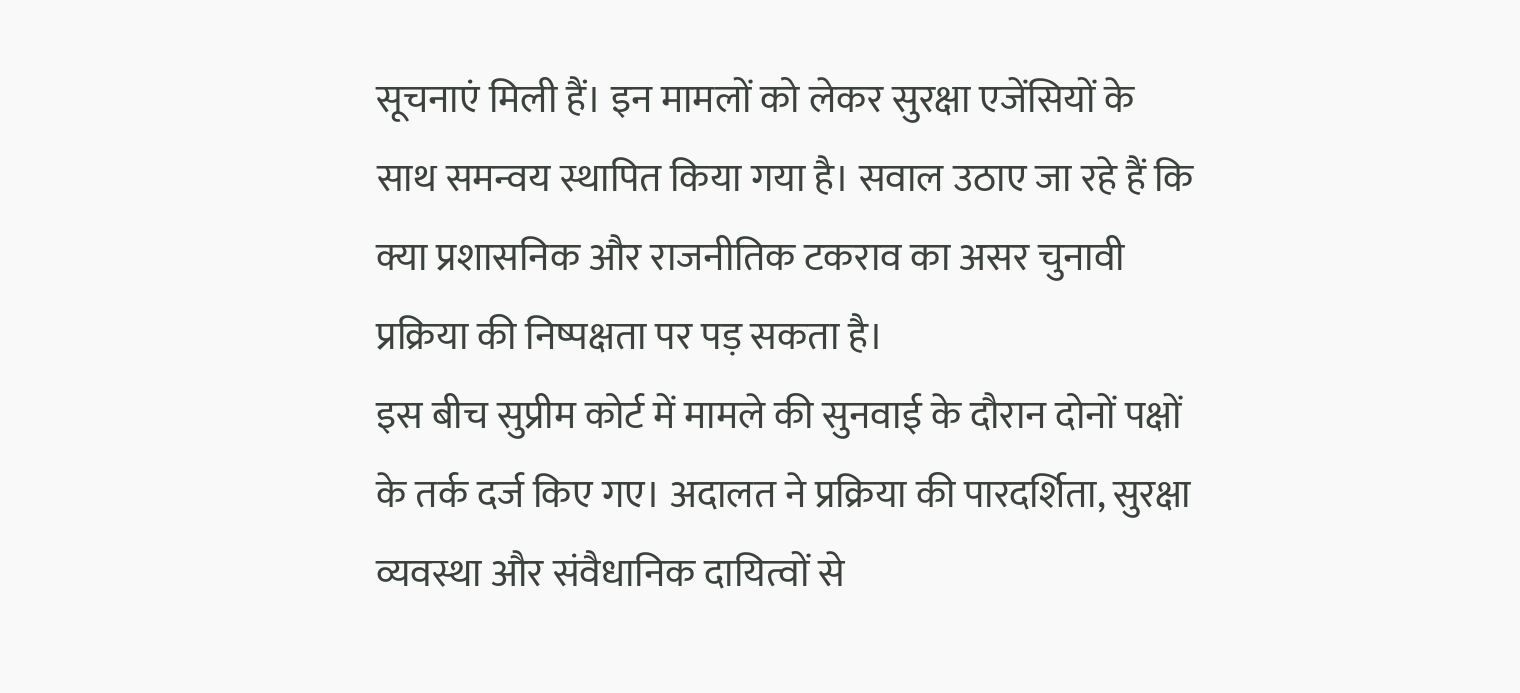सूचनाएं मिली हैं। इन मामलों को लेकर सुरक्षा एजेंसियों के साथ समन्वय स्थापित किया गया है। सवाल उठाए जा रहे हैं कि क्या प्रशासनिक और राजनीतिक टकराव का असर चुनावी प्रक्रिया की निष्पक्षता पर पड़ सकता है।
इस बीच सुप्रीम कोर्ट में मामले की सुनवाई के दौरान दोनों पक्षों के तर्क दर्ज किए गए। अदालत ने प्रक्रिया की पारदर्शिता, सुरक्षा व्यवस्था और संवैधानिक दायित्वों से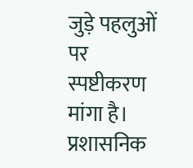जुड़े पहलुओं पर स्पष्टीकरण मांगा है। प्रशासनिक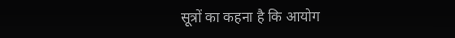सूत्रों का कहना है कि आयोग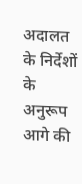अदालत के निर्देशों के अनुरूप आगे की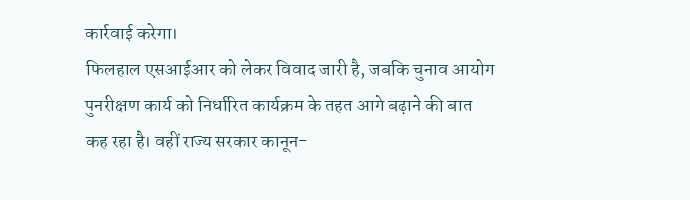कार्रवाई करेगा।
फिलहाल एसआईआर को लेकर विवाद जारी है, जबकि चुनाव आयोग पुनरीक्षण कार्य को निर्धारित कार्यक्रम के तहत आगे बढ़ाने की बात कह रहा है। वहीं राज्य सरकार कानून-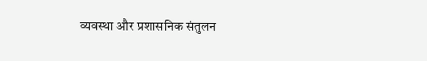व्यवस्था और प्रशासनिक संतुलन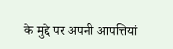के मुद्दे पर अपनी आपत्तियां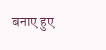बनाए हुए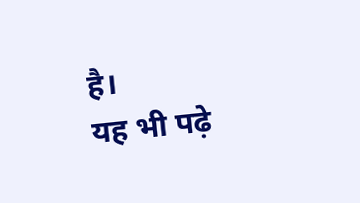है।
यह भी पढ़े